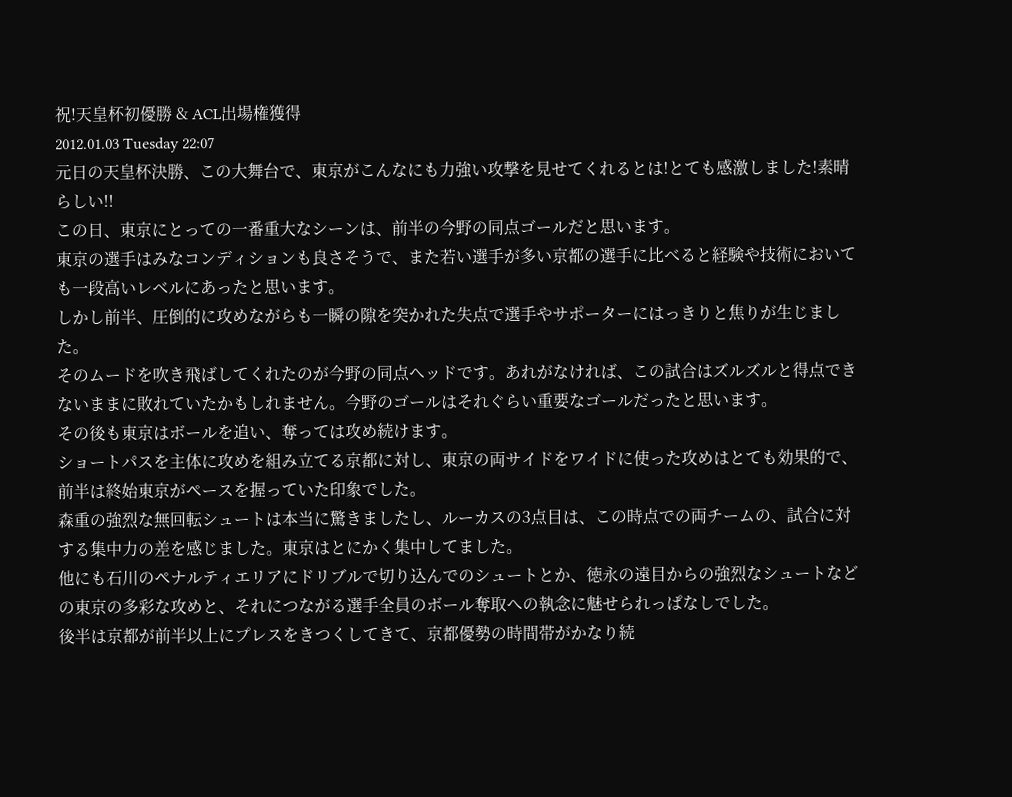祝!天皇杯初優勝 & ACL出場権獲得
2012.01.03 Tuesday 22:07
元日の天皇杯決勝、この大舞台で、東京がこんなにも力強い攻撃を見せてくれるとは!とても感激しました!素晴らしい!!
この日、東京にとっての一番重大なシーンは、前半の今野の同点ゴールだと思います。
東京の選手はみなコンディションも良さそうで、また若い選手が多い京都の選手に比べると経験や技術においても一段高いレベルにあったと思います。
しかし前半、圧倒的に攻めながらも一瞬の隙を突かれた失点で選手やサポーターにはっきりと焦りが生じました。
そのムードを吹き飛ばしてくれたのが今野の同点ヘッドです。あれがなければ、この試合はズルズルと得点できないままに敗れていたかもしれません。今野のゴールはそれぐらい重要なゴールだったと思います。
その後も東京はボールを追い、奪っては攻め続けます。
ショートパスを主体に攻めを組み立てる京都に対し、東京の両サイドをワイドに使った攻めはとても効果的で、前半は終始東京がペースを握っていた印象でした。
森重の強烈な無回転シュートは本当に驚きましたし、ルーカスの3点目は、この時点での両チームの、試合に対する集中力の差を感じました。東京はとにかく集中してました。
他にも石川のペナルティエリアにドリブルで切り込んでのシュートとか、徳永の遠目からの強烈なシュートなどの東京の多彩な攻めと、それにつながる選手全員のボール奪取への執念に魅せられっぱなしでした。
後半は京都が前半以上にプレスをきつくしてきて、京都優勢の時間帯がかなり続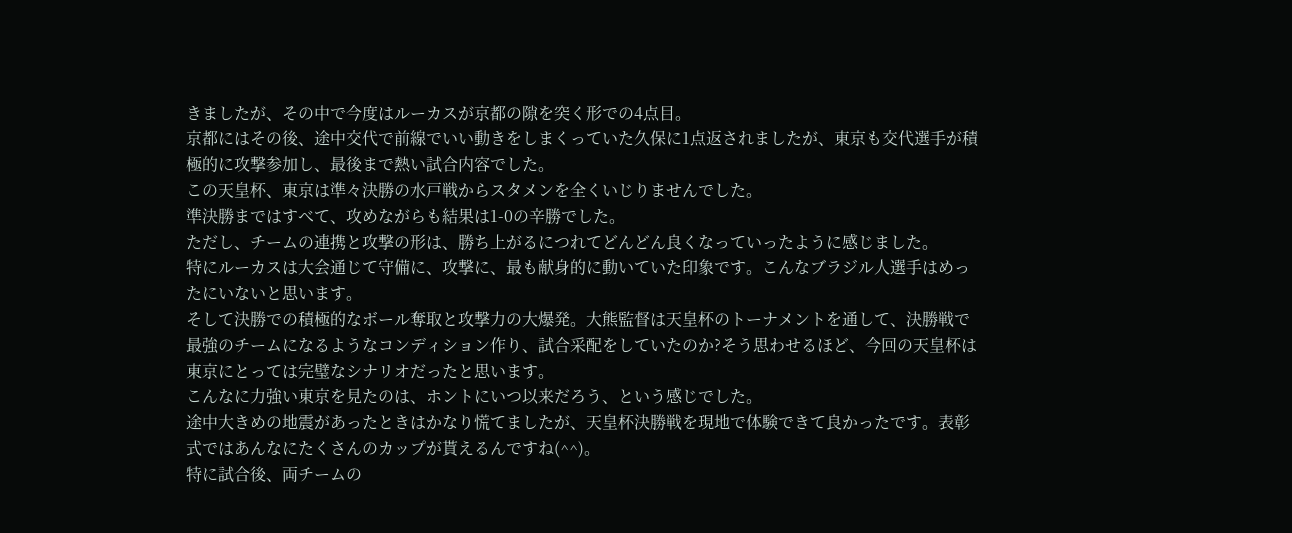きましたが、その中で今度はルーカスが京都の隙を突く形での4点目。
京都にはその後、途中交代で前線でいい動きをしまくっていた久保に1点返されましたが、東京も交代選手が積極的に攻撃参加し、最後まで熱い試合内容でした。
この天皇杯、東京は準々決勝の水戸戦からスタメンを全くいじりませんでした。
準決勝まではすべて、攻めながらも結果は1-0の辛勝でした。
ただし、チームの連携と攻撃の形は、勝ち上がるにつれてどんどん良くなっていったように感じました。
特にルーカスは大会通じて守備に、攻撃に、最も献身的に動いていた印象です。こんなブラジル人選手はめったにいないと思います。
そして決勝での積極的なボール奪取と攻撃力の大爆発。大熊監督は天皇杯のトーナメントを通して、決勝戦で最強のチームになるようなコンディション作り、試合采配をしていたのか?そう思わせるほど、今回の天皇杯は東京にとっては完璧なシナリオだったと思います。
こんなに力強い東京を見たのは、ホントにいつ以来だろう、という感じでした。
途中大きめの地震があったときはかなり慌てましたが、天皇杯決勝戦を現地で体験できて良かったです。表彰式ではあんなにたくさんのカップが貰えるんですね(^^)。
特に試合後、両チームの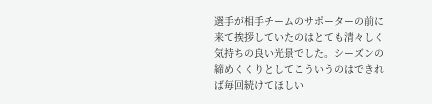選手が相手チームのサポーターの前に来て挨拶していたのはとても清々しく気持ちの良い光景でした。シーズンの締めくくりとしてこういうのはできれば毎回続けてほしい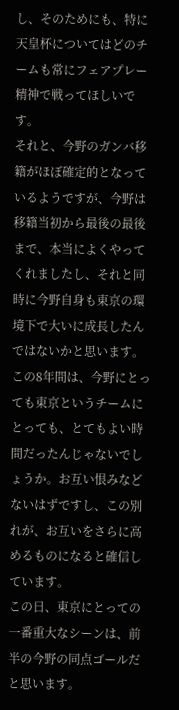し、そのためにも、特に天皇杯についてはどのチームも常にフェアプレー精神で戦ってほしいです。
それと、今野のガンバ移籍がほぼ確定的となっているようですが、今野は移籍当初から最後の最後まで、本当によくやってくれましたし、それと同時に今野自身も東京の環境下で大いに成長したんではないかと思います。
この8年間は、今野にとっても東京というチームにとっても、とてもよい時間だったんじゃないでしょうか。お互い恨みなどないはずですし、この別れが、お互いをさらに高めるものになると確信しています。
この日、東京にとっての一番重大なシーンは、前半の今野の同点ゴールだと思います。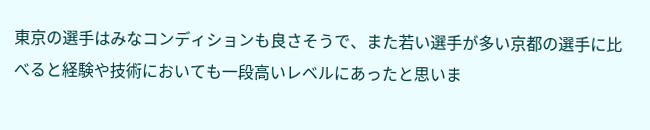東京の選手はみなコンディションも良さそうで、また若い選手が多い京都の選手に比べると経験や技術においても一段高いレベルにあったと思いま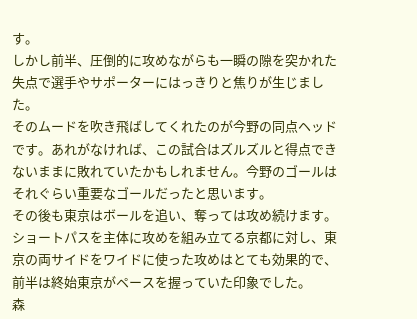す。
しかし前半、圧倒的に攻めながらも一瞬の隙を突かれた失点で選手やサポーターにはっきりと焦りが生じました。
そのムードを吹き飛ばしてくれたのが今野の同点ヘッドです。あれがなければ、この試合はズルズルと得点できないままに敗れていたかもしれません。今野のゴールはそれぐらい重要なゴールだったと思います。
その後も東京はボールを追い、奪っては攻め続けます。
ショートパスを主体に攻めを組み立てる京都に対し、東京の両サイドをワイドに使った攻めはとても効果的で、前半は終始東京がペースを握っていた印象でした。
森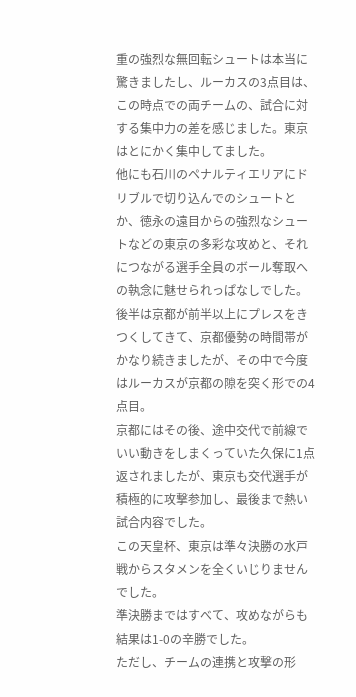重の強烈な無回転シュートは本当に驚きましたし、ルーカスの3点目は、この時点での両チームの、試合に対する集中力の差を感じました。東京はとにかく集中してました。
他にも石川のペナルティエリアにドリブルで切り込んでのシュートとか、徳永の遠目からの強烈なシュートなどの東京の多彩な攻めと、それにつながる選手全員のボール奪取への執念に魅せられっぱなしでした。
後半は京都が前半以上にプレスをきつくしてきて、京都優勢の時間帯がかなり続きましたが、その中で今度はルーカスが京都の隙を突く形での4点目。
京都にはその後、途中交代で前線でいい動きをしまくっていた久保に1点返されましたが、東京も交代選手が積極的に攻撃参加し、最後まで熱い試合内容でした。
この天皇杯、東京は準々決勝の水戸戦からスタメンを全くいじりませんでした。
準決勝まではすべて、攻めながらも結果は1-0の辛勝でした。
ただし、チームの連携と攻撃の形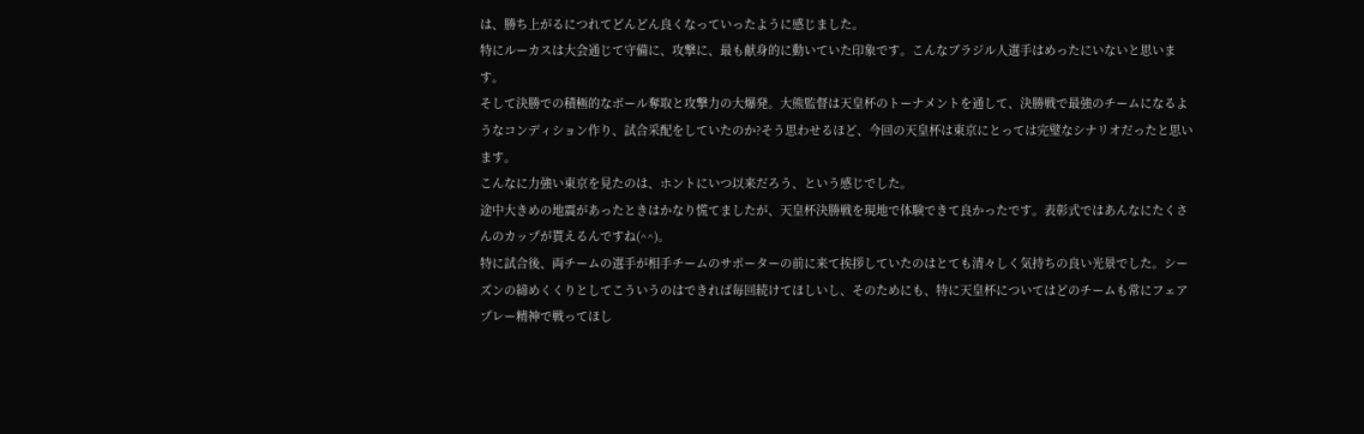は、勝ち上がるにつれてどんどん良くなっていったように感じました。
特にルーカスは大会通じて守備に、攻撃に、最も献身的に動いていた印象です。こんなブラジル人選手はめったにいないと思います。
そして決勝での積極的なボール奪取と攻撃力の大爆発。大熊監督は天皇杯のトーナメントを通して、決勝戦で最強のチームになるようなコンディション作り、試合采配をしていたのか?そう思わせるほど、今回の天皇杯は東京にとっては完璧なシナリオだったと思います。
こんなに力強い東京を見たのは、ホントにいつ以来だろう、という感じでした。
途中大きめの地震があったときはかなり慌てましたが、天皇杯決勝戦を現地で体験できて良かったです。表彰式ではあんなにたくさんのカップが貰えるんですね(^^)。
特に試合後、両チームの選手が相手チームのサポーターの前に来て挨拶していたのはとても清々しく気持ちの良い光景でした。シーズンの締めくくりとしてこういうのはできれば毎回続けてほしいし、そのためにも、特に天皇杯についてはどのチームも常にフェアプレー精神で戦ってほし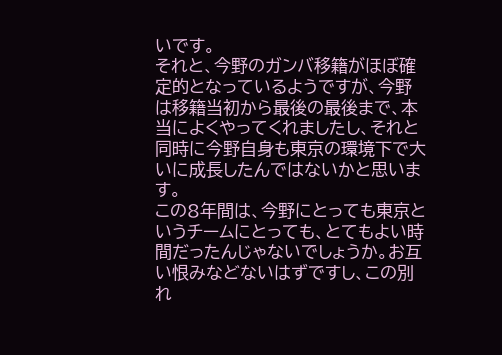いです。
それと、今野のガンバ移籍がほぼ確定的となっているようですが、今野は移籍当初から最後の最後まで、本当によくやってくれましたし、それと同時に今野自身も東京の環境下で大いに成長したんではないかと思います。
この8年間は、今野にとっても東京というチームにとっても、とてもよい時間だったんじゃないでしょうか。お互い恨みなどないはずですし、この別れ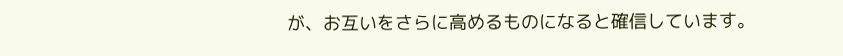が、お互いをさらに高めるものになると確信しています。